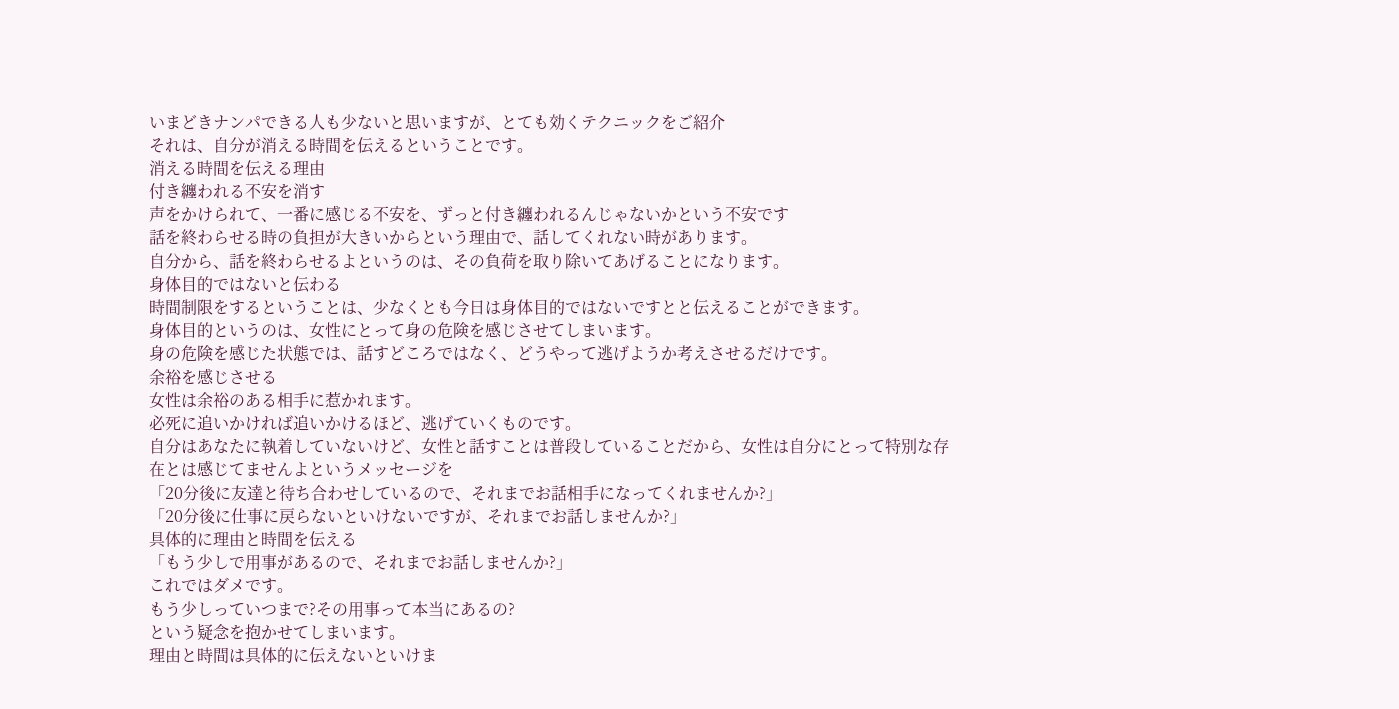いまどきナンパできる人も少ないと思いますが、とても効くテクニックをご紹介
それは、自分が消える時間を伝えるということです。
消える時間を伝える理由
付き纏われる不安を消す
声をかけられて、一番に感じる不安を、ずっと付き纏われるんじゃないかという不安です
話を終わらせる時の負担が大きいからという理由で、話してくれない時があります。
自分から、話を終わらせるよというのは、その負荷を取り除いてあげることになります。
身体目的ではないと伝わる
時間制限をするということは、少なくとも今日は身体目的ではないですとと伝えることができます。
身体目的というのは、女性にとって身の危険を感じさせてしまいます。
身の危険を感じた状態では、話すどころではなく、どうやって逃げようか考えさせるだけです。
余裕を感じさせる
女性は余裕のある相手に惹かれます。
必死に追いかければ追いかけるほど、逃げていくものです。
自分はあなたに執着していないけど、女性と話すことは普段していることだから、女性は自分にとって特別な存在とは感じてませんよというメッセージを
「20分後に友達と待ち合わせしているので、それまでお話相手になってくれませんか?」
「20分後に仕事に戻らないといけないですが、それまでお話しませんか?」
具体的に理由と時間を伝える
「もう少しで用事があるので、それまでお話しませんか?」
これではダメです。
もう少しっていつまで?その用事って本当にあるの?
という疑念を抱かせてしまいます。
理由と時間は具体的に伝えないといけま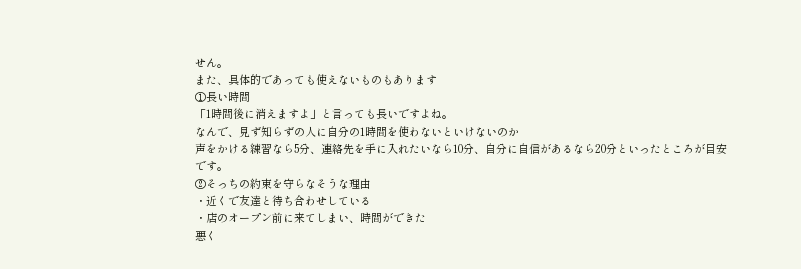せん。
また、具体的であっても使えないものもあります
①長い時間
「1時間後に消えますよ」と言っても長いですよね。
なんで、見ず知らずの人に自分の1時間を使わないといけないのか
声をかける練習なら5分、連絡先を手に入れたいなら10分、自分に自信があるなら20分といったところが目安です。
②そっちの約束を守らなそうな理由
・近くで友達と待ち合わせしている
・店のオープン前に来てしまい、時間ができた
悪く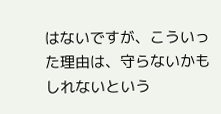はないですが、こういった理由は、守らないかもしれないという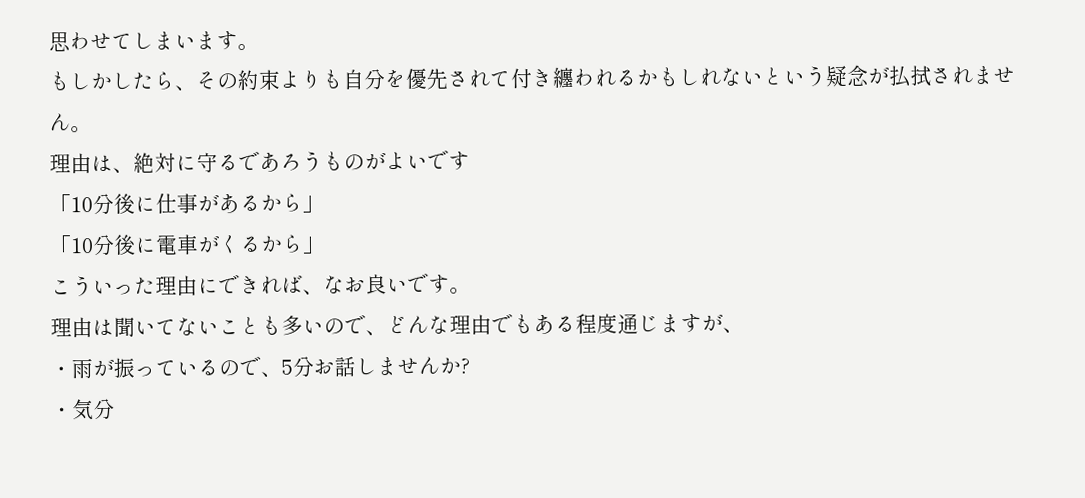思わせてしまいます。
もしかしたら、その約束よりも自分を優先されて付き纏われるかもしれないという疑念が払拭されません。
理由は、絶対に守るであろうものがよいです
「10分後に仕事があるから」
「10分後に電車がくるから」
こういった理由にできれば、なお良いです。
理由は聞いてないことも多いので、どんな理由でもある程度通じますが、
・雨が振っているので、5分お話しませんか?
・気分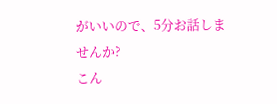がいいので、5分お話しませんか?
こん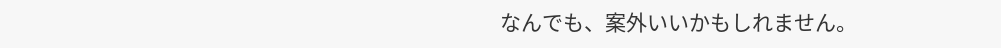なんでも、案外いいかもしれません。